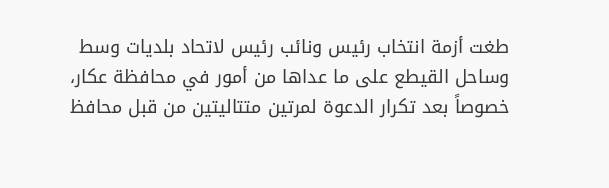طغت أزمة انتخاب رئيس ونائب رئيس لاتحاد بلديات وسط وساحل القيطع على ما عداها من أمور في محافظة عكار، خصوصاً بعد تكرار الدعوة لمرتين متتاليتين من قبل محافظ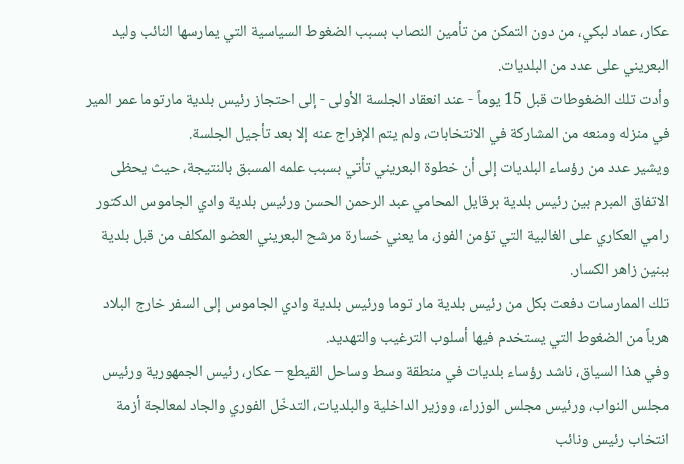عكار، عماد لبكي، من دون التمكن من تأمين النصاب بسبب الضغوط السياسية التي يمارسها النائب وليد البعريني على عدد من البلديات.
وأدت تلك الضغوطات قبل 15 يوماً - عند انعقاد الجلسة الأولى - إلى احتجاز رئيس بلدية مارتوما عمر المير في منزله ومنعه من المشاركة في الانتخابات، ولم يتم الإفراج عنه إلا بعد تأجيل الجلسة.
ويشير عدد من رؤساء البلديات إلى أن خطوة البعريني تأتي بسبب علمه المسبق بالنتيجة، حيث يحظى الاتفاق المبرم بين رئيس بلدية برقايل المحامي عبد الرحمن الحسن ورئيس بلدية وادي الجاموس الدكتور رامي العكاري على الغالبية التي تؤمن الفوز، ما يعني خسارة مرشح البعريني العضو المكلف من قبل بلدية ببنين زاهر الكسار.
تلك الممارسات دفعت بكل من رئيس بلدية مار توما ورئيس بلدية وادي الجاموس إلى السفر خارج البلاد هرباً من الضغوط التي يستخدم فيها أسلوب الترغيب والتهديد.
وفي هذا السياق، ناشد رؤساء بلديات في منطقة وسط وساحل القيطع – عكار، رئيس الجمهورية ورئيس مجلس النواب، ورئيس مجلس الوزراء، ووزير الداخلية والبلديات، التدخّل الفوري والجاد لمعالجة أزمة انتخاب رئيس ونائب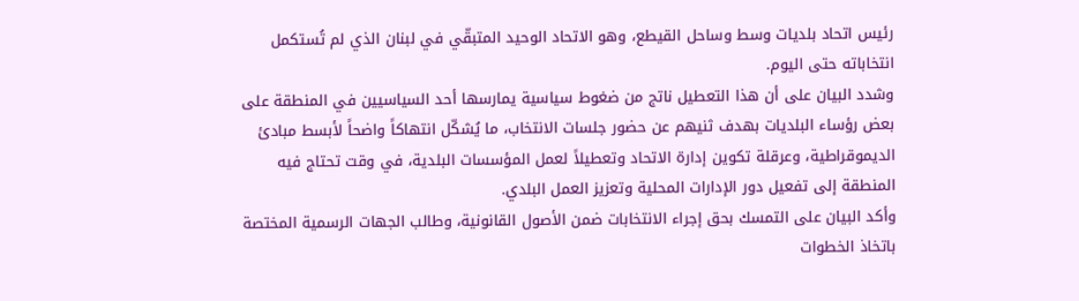رئيس اتحاد بلديات وسط وساحل القيطع، وهو الاتحاد الوحيد المتبقّي في لبنان الذي لم تُستكمل انتخاباته حتى اليوم.
وشدد البيان على أن هذا التعطيل ناتج من ضغوط سياسية يمارسها أحد السياسيين في المنطقة على بعض رؤساء البلديات بهدف ثنيهم عن حضور جلسات الانتخاب، ما يُشكّل انتهاكاً واضحاً لأبسط مبادئ الديموقراطية، وعرقلة تكوين إدارة الاتحاد وتعطيلاً لعمل المؤسسات البلدية، في وقت تحتاج فيه المنطقة إلى تفعيل دور الإدارات المحلية وتعزيز العمل البلدي.
وأكد البيان على التمسك بحق إجراء الانتخابات ضمن الأصول القانونية، وطالب الجهات الرسمية المختصة باتخاذ الخطوات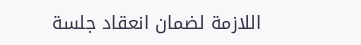اللازمة لضمان انعقاد جلسة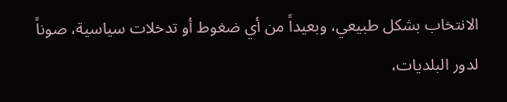الانتخاب بشكل طبيعي، وبعيداً من أي ضغوط أو تدخلات سياسية، صوناً لدور البلديات،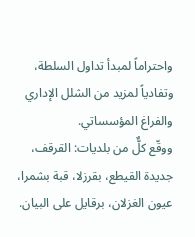واحتراماً لمبدأ تداول السلطة، وتفادياً لمزيد من الشلل الإداري والفراغ المؤسساتي.
ووقّع كلٌّ من بلديات: القرقف، جديدة القيطع، بقرزلا، قبة بشمرا، عيون الغزلان، برقايل على البيان.